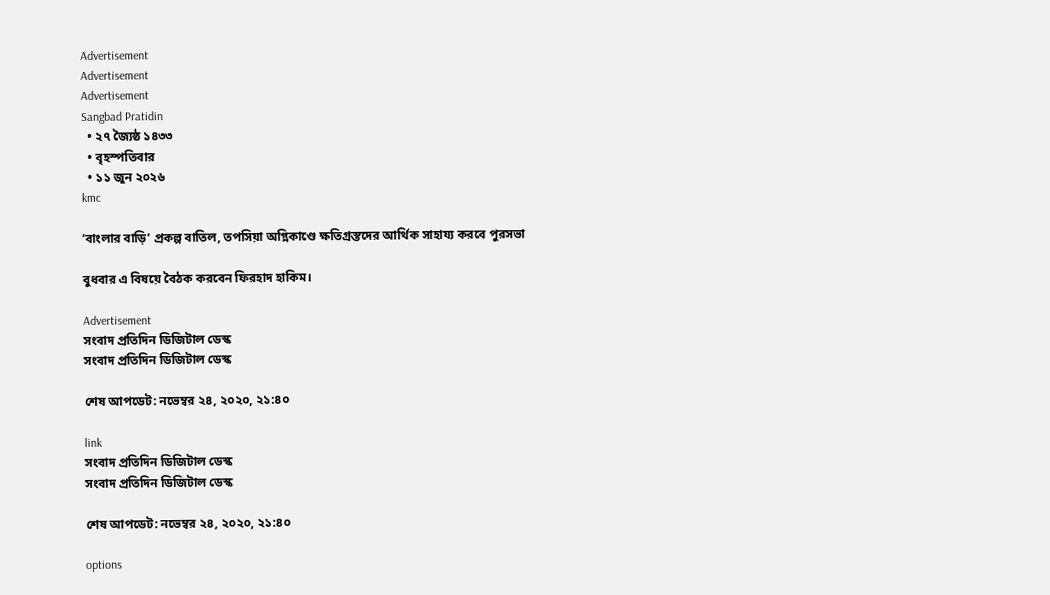Advertisement
Advertisement
Advertisement
Sangbad Pratidin
  • ২৭ জ্যৈষ্ঠ ১৪৩৩
  • বৃহস্পতিবার
  • ১১ জুন ২০২৬
kmc

‘বাংলার বাড়ি’ প্রকল্প বাতিল, তপসিয়া অগ্নিকাণ্ডে ক্ষতিগ্রস্তদের আর্থিক সাহায্য করবে পুরসভা

বুধবার এ বিষয়ে বৈঠক করবেন ফিরহাদ হাকিম।

Advertisement
সংবাদ প্রতিদিন ডিজিটাল ডেস্ক
সংবাদ প্রতিদিন ডিজিটাল ডেস্ক

শেষ আপডেট: নভেম্বর ২৪, ২০২০, ২১:৪০

link
সংবাদ প্রতিদিন ডিজিটাল ডেস্ক
সংবাদ প্রতিদিন ডিজিটাল ডেস্ক

শেষ আপডেট: নভেম্বর ২৪, ২০২০, ২১:৪০

options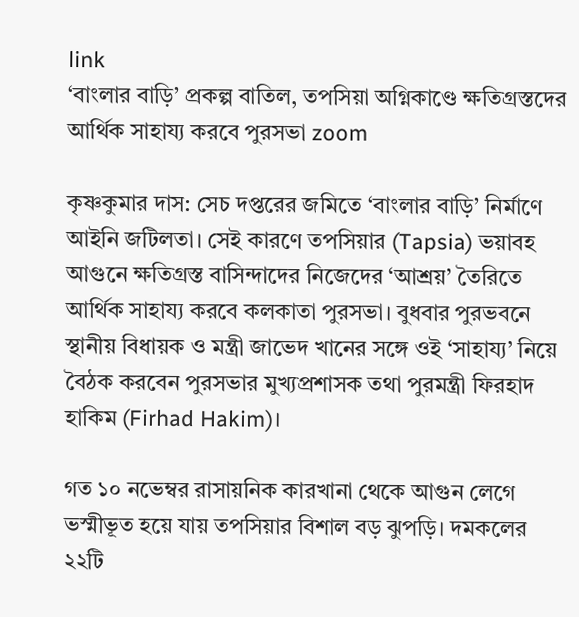link
‘বাংলার বাড়ি’ প্রকল্প বাতিল, তপসিয়া অগ্নিকাণ্ডে ক্ষতিগ্রস্তদের আর্থিক সাহায্য করবে পুরসভা zoom

কৃষ্ণকুমার দাস: সেচ দপ্তরের জমিতে ‘বাংলার বাড়ি’ নির্মাণে আইনি জটিলতা। সেই কারণে তপসিয়ার (Tapsia) ভয়াবহ আগুনে ক্ষতিগ্রস্ত বাসিন্দাদের নিজেদের ‘আশ্রয়’ তৈরিতে আর্থিক সাহায্য করবে কলকাতা পুরসভা। বুধবার পুরভবনে স্থানীয় বিধায়ক ও মন্ত্রী জাভেদ খানের সঙ্গে ওই ‘সাহায্য’ নিয়ে  বৈঠক করবেন পুরসভার মুখ্যপ্রশাসক তথা পুরমন্ত্রী ফিরহাদ হাকিম (Firhad Hakim)।

গত ১০ নভেম্বর রাসায়নিক কারখানা থেকে আগুন লেগে ভস্মীভূত হয়ে যায় তপসিয়ার বিশাল বড় ঝুপড়ি। দমকলের ২২টি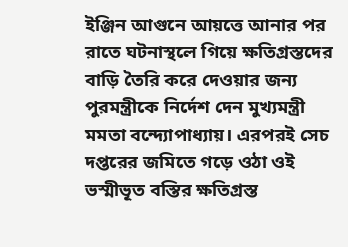ইঞ্জিন আগুনে আয়ত্তে আনার পর রাতে ঘটনাস্থলে গিয়ে ক্ষতিগ্রস্তদের বাড়ি তৈরি করে দেওয়ার জন্য পুরমন্ত্রীকে নির্দেশ দেন মুখ্যমন্ত্রী মমতা বন্দ্যোপাধ্যায়। এরপরই সেচ দপ্তরের জমিতে গড়ে ওঠা ওই ভস্মীভূত বস্তির ক্ষতিগ্রস্ত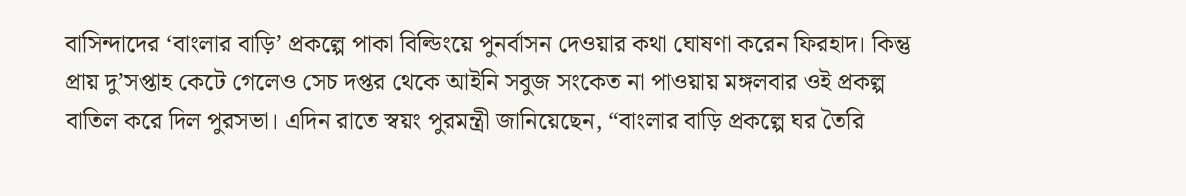বাসিন্দাদের ‘বাংলার বাড়ি’ প্রকল্পে পাকা বিল্ডিংয়ে পুনর্বাসন দেওয়ার কথা ঘোষণা করেন ফিরহাদ। কিন্তু প্রায় দু’সপ্তাহ কেটে গেলেও সেচ দপ্তর থেকে আইনি সবুজ সংকেত না পাওয়ায় মঙ্গলবার ওই প্রকল্প বাতিল করে দিল পুরসভা। এদিন রাতে স্বয়ং পুরমন্ত্রী জানিয়েছেন, “বাংলার বাড়ি প্রকল্পে ঘর তৈরি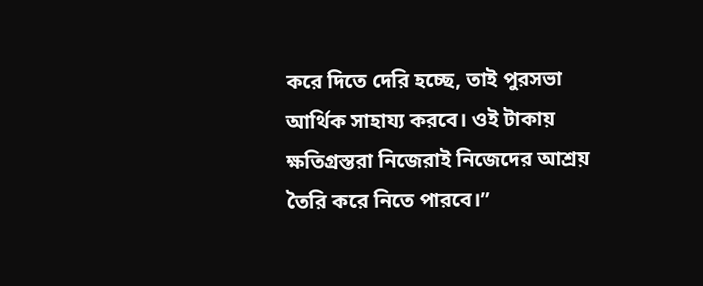করে দিতে দেরি হচ্ছে, তাই পুরসভা আর্থিক সাহায্য করবে। ওই টাকায় ক্ষতিগ্রস্তরা নিজেরাই নিজেদের আশ্রয় তৈরি করে নিতে পারবে।”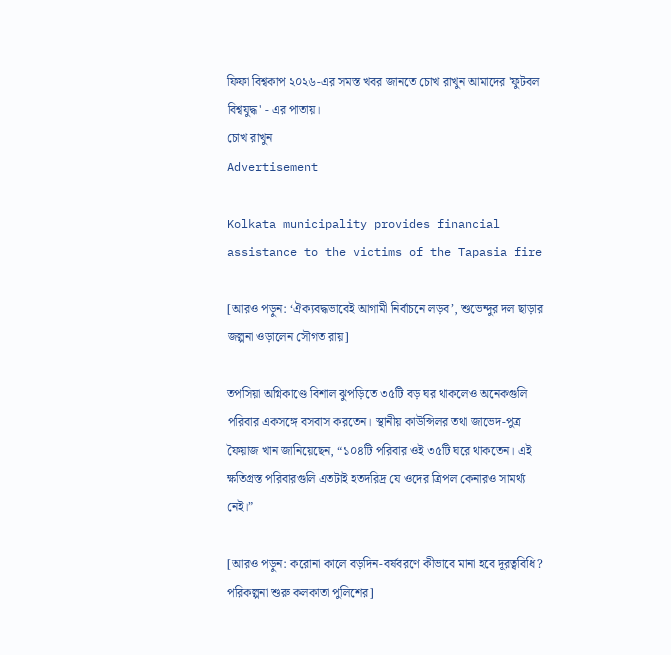ফিফা বিশ্বকাপ ২০২৬-এর সমস্ত খবর জানতে চোখ রাখুন আমাদের 'ফুটবল বিশ্বযুদ্ধ' - এর পাতায়।
চোখ রাখুন
Advertisement

Kolkata municipality provides financial assistance to the victims of the Tapasia fire

[আরও পড়ুন: ‘ঐক্যবদ্ধভাবেই আগামী নির্বাচনে লড়ব’, শুভেন্দুর দল ছাড়ার জল্পনা ওড়ালেন সৌগত রায়]

তপসিয়া অগ্নিকাণ্ডে বিশাল ঝুপড়িতে ৩৫টি বড় ঘর থাকলেও অনেকগুলি পরিবার একসঙ্গে বসবাস করতেন। স্থানীয় কাউন্সিলর তথা জাভেদ-পুত্র ফৈয়াজ খান জানিয়েছেন, “১০৪টি পরিবার ওই ৩৫টি ঘরে থাকতেন। এই ক্ষতিগ্রস্ত পরিবারগুলি এতটাই হতদরিদ্র যে ওদের ত্রিপল কেনারও সামর্থ্য নেই।”

[আরও পড়ুন: করোনা কালে বড়দিন-বর্ষবরণে কীভাবে মানা হবে দূরত্ববিধি? পরিকল্পনা শুরু কলকাতা পুলিশের]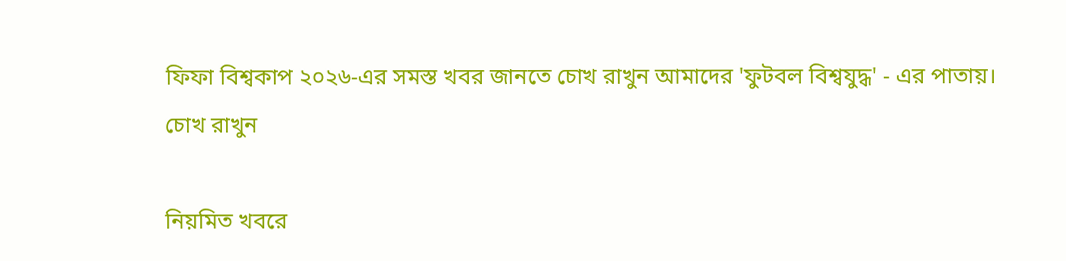ফিফা বিশ্বকাপ ২০২৬-এর সমস্ত খবর জানতে চোখ রাখুন আমাদের 'ফুটবল বিশ্বযুদ্ধ' - এর পাতায়।
চোখ রাখুন

নিয়মিত খবরে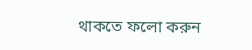থাকতে ফলো করুন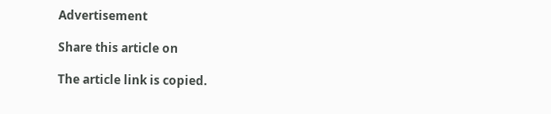Advertisement

Share this article on

The article link is copied.